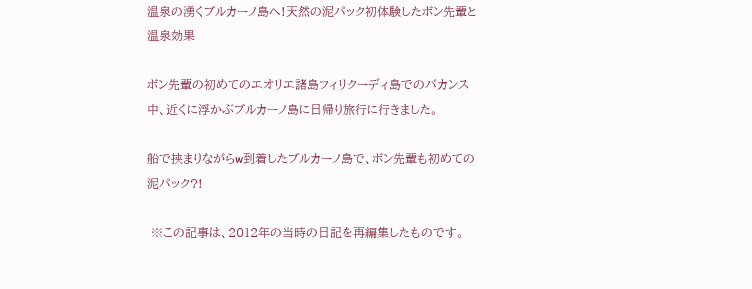温泉の湧くブルカーノ島へ!天然の泥パック初体験したボン先輩と温泉効果

ボン先輩の初めてのエオリエ諸島フィリクーディ島でのバカンス中、近くに浮かぶブルカーノ島に日帰り旅行に行きました。

船で挟まりながらw到着したブルカーノ島で、ボン先輩も初めての泥パック?!

 ※この記事は、2012年の当時の日記を再編集したものです。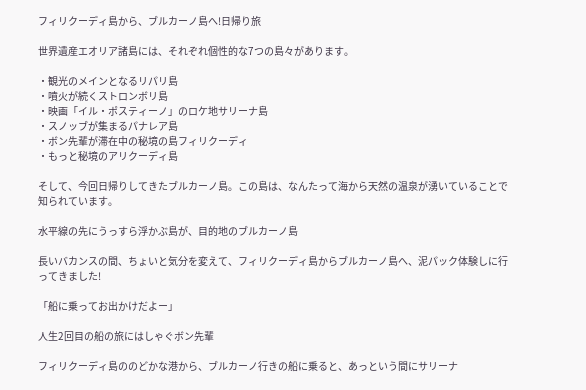フィリクーディ島から、ブルカーノ島へ!日帰り旅

世界遺産エオリア諸島には、それぞれ個性的な7つの島々があります。

・観光のメインとなるリパリ島
・噴火が続くストロンボリ島
・映画「イル・ポスティーノ」のロケ地サリーナ島
・スノッブが集まるパナレア島
・ボン先輩が滞在中の秘境の島フィリクーディ
・もっと秘境のアリクーディ島

そして、今回日帰りしてきたブルカーノ島。この島は、なんたって海から天然の温泉が湧いていることで知られています。

水平線の先にうっすら浮かぶ島が、目的地のブルカーノ島

長いバカンスの間、ちょいと気分を変えて、フィリクーディ島からブルカーノ島へ、泥パック体験しに行ってきました!

「船に乗ってお出かけだよー」

人生2回目の船の旅にはしゃぐボン先輩

フィリクーディ島ののどかな港から、ブルカーノ行きの船に乗ると、あっという間にサリーナ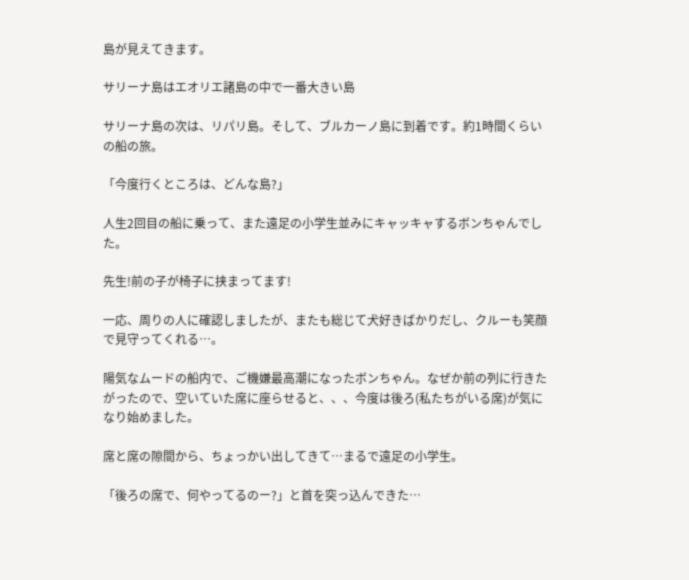島が見えてきます。

サリーナ島はエオリエ諸島の中で一番大きい島

サリーナ島の次は、リパリ島。そして、ブルカーノ島に到着です。約1時間くらいの船の旅。

「今度行くところは、どんな島?」

人生2回目の船に乗って、また遠足の小学生並みにキャッキャするボンちゃんでした。

先生!前の子が椅子に挟まってます!

一応、周りの人に確認しましたが、またも総じて犬好きばかりだし、クルーも笑顔で見守ってくれる…。

陽気なムードの船内で、ご機嫌最高潮になったボンちゃん。なぜか前の列に行きたがったので、空いていた席に座らせると、、、今度は後ろ(私たちがいる席)が気になり始めました。

席と席の隙間から、ちょっかい出してきて…まるで遠足の小学生。

「後ろの席で、何やってるのー?」と首を突っ込んできた…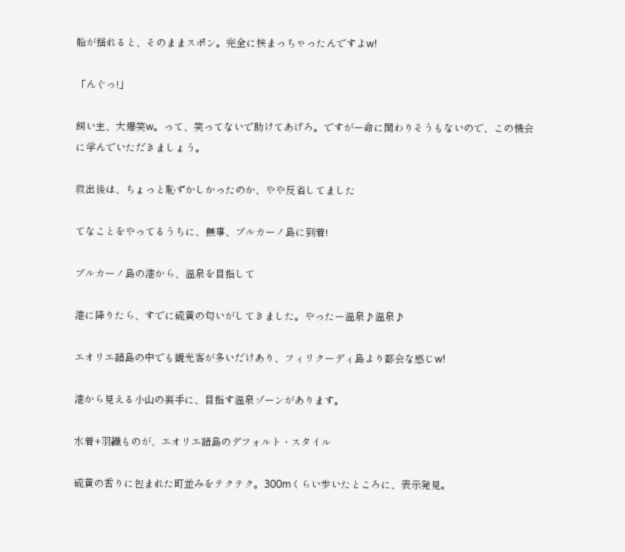船が揺れると、そのままスポン。完全に挟まっちゃったんですよw!

「んぐっ!」

飼い主、大爆笑w。って、笑ってないで助けてあげろ。ですがー命に関わりそうもないので、この機会に学んでいただきましょう。

救出後は、ちょっと恥ずかしかったのか、やや反省してました

てなことをやってるうちに、無事、ブルカーノ島に到着!

ブルカーノ島の港から、温泉を目指して

港に降りたら、すでに硫黄の匂いがしてきました。やったー温泉♪温泉♪

エオリエ諸島の中でも観光客が多いだけあり、フィリクーディ島より都会な感じw!

港から見える小山の裏手に、目指す温泉ゾーンがあります。

水着+羽織ものが、エオリエ諸島のデフォルト・スタイル

硫黄の香りに包まれた町並みをテクテク。300mくらい歩いたところに、表示発見。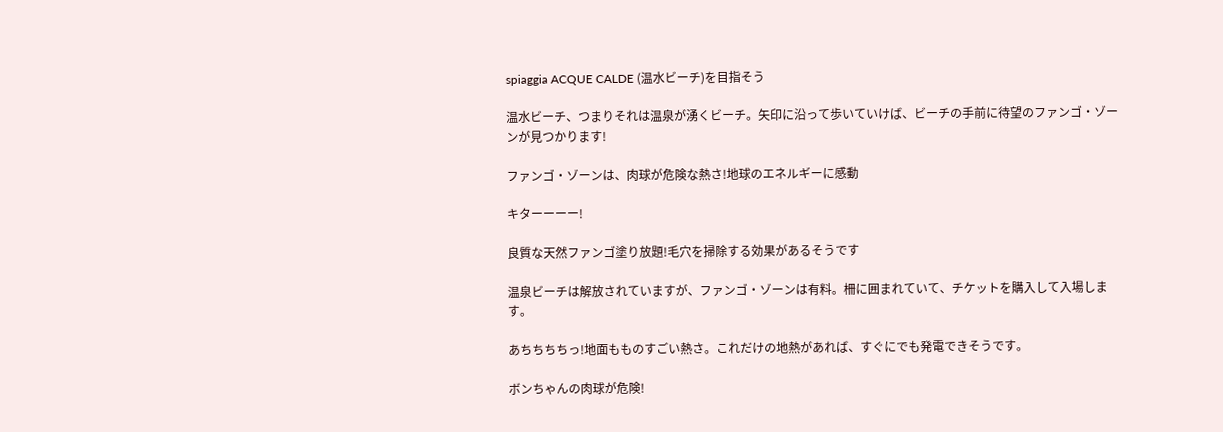spiaggia ACQUE CALDE (温水ビーチ)を目指そう

温水ビーチ、つまりそれは温泉が湧くビーチ。矢印に沿って歩いていけば、ビーチの手前に待望のファンゴ・ゾーンが見つかります!

ファンゴ・ゾーンは、肉球が危険な熱さ!地球のエネルギーに感動

キターーーー!

良質な天然ファンゴ塗り放題!毛穴を掃除する効果があるそうです

温泉ビーチは解放されていますが、ファンゴ・ゾーンは有料。柵に囲まれていて、チケットを購入して入場します。

あちちちちっ!地面もものすごい熱さ。これだけの地熱があれば、すぐにでも発電できそうです。

ボンちゃんの肉球が危険!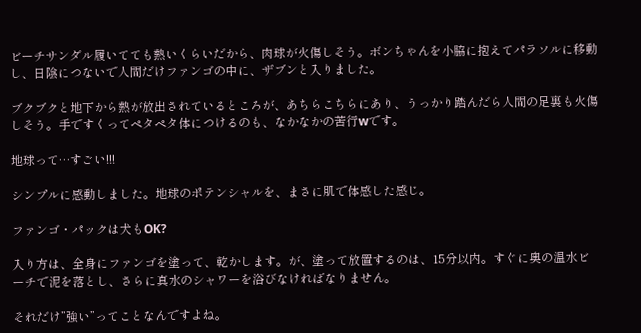ビーチサンダル履いてても熱いくらいだから、肉球が火傷しそう。ボンちゃんを小脇に抱えてパラソルに移動し、日陰につないで人間だけファンゴの中に、ザブンと入りました。

ブクブクと地下から熱が放出されているところが、あちらこちらにあり、うっかり踏んだら人間の足裏も火傷しそう。手ですくってペタペタ体につけるのも、なかなかの苦行wです。

地球って…すごい!!!

シンプルに感動しました。地球のポテンシャルを、まさに肌で体感した感じ。

ファンゴ・パックは犬もOK?

入り方は、全身にファンゴを塗って、乾かします。が、塗って放置するのは、15分以内。すぐに奥の温水ビーチで泥を落とし、さらに真水のシャワーを浴びなければなりません。

それだけ”強い”ってことなんですよね。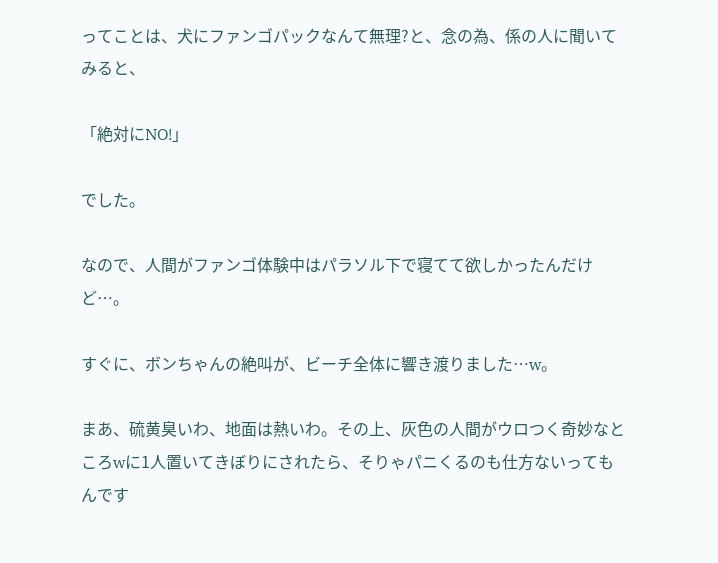ってことは、犬にファンゴパックなんて無理?と、念の為、係の人に聞いてみると、

「絶対にNO!」

でした。

なので、人間がファンゴ体験中はパラソル下で寝てて欲しかったんだけど…。

すぐに、ボンちゃんの絶叫が、ビーチ全体に響き渡りました…w。

まあ、硫黄臭いわ、地面は熱いわ。その上、灰色の人間がウロつく奇妙なところwに1人置いてきぼりにされたら、そりゃパニくるのも仕方ないってもんです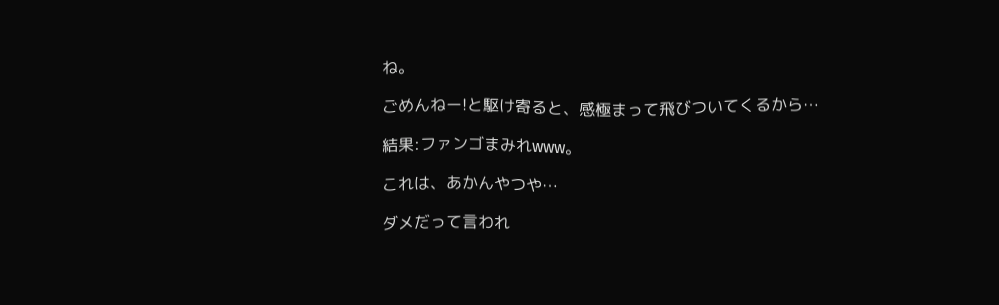ね。

ごめんねー!と駆け寄ると、感極まって飛びついてくるから…

結果:ファンゴまみれwww。

これは、あかんやつや…

ダメだって言われ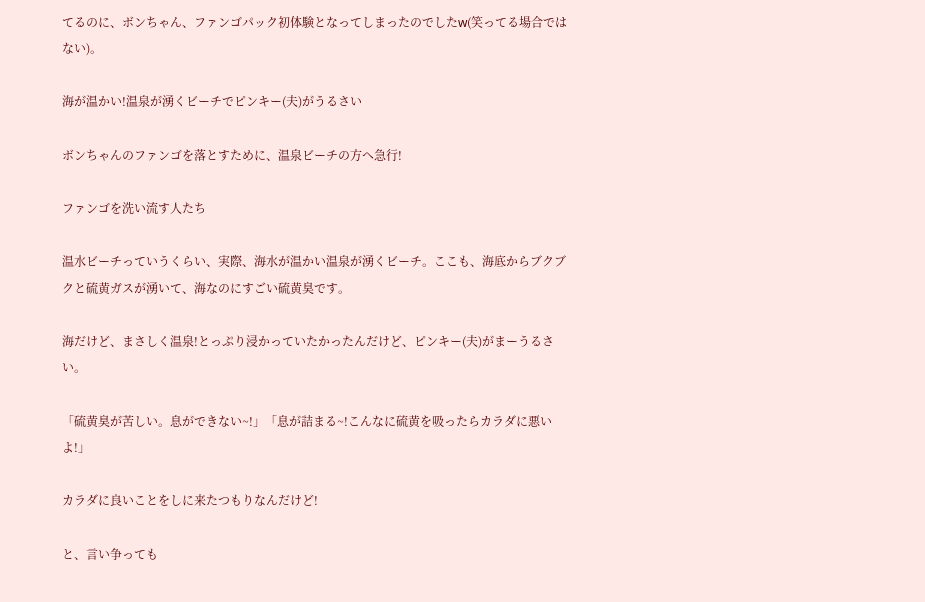てるのに、ボンちゃん、ファンゴパック初体験となってしまったのでしたw(笑ってる場合ではない)。

海が温かい!温泉が湧くビーチでピンキー(夫)がうるさい

ボンちゃんのファンゴを落とすために、温泉ビーチの方へ急行!

ファンゴを洗い流す人たち

温水ビーチっていうくらい、実際、海水が温かい温泉が湧くビーチ。ここも、海底からブクブクと硫黄ガスが湧いて、海なのにすごい硫黄臭です。

海だけど、まさしく温泉!とっぷり浸かっていたかったんだけど、ピンキー(夫)がまーうるさい。

「硫黄臭が苦しい。息ができない~!」「息が詰まる~!こんなに硫黄を吸ったらカラダに悪いよ!」

カラダに良いことをしに来たつもりなんだけど!

と、言い争っても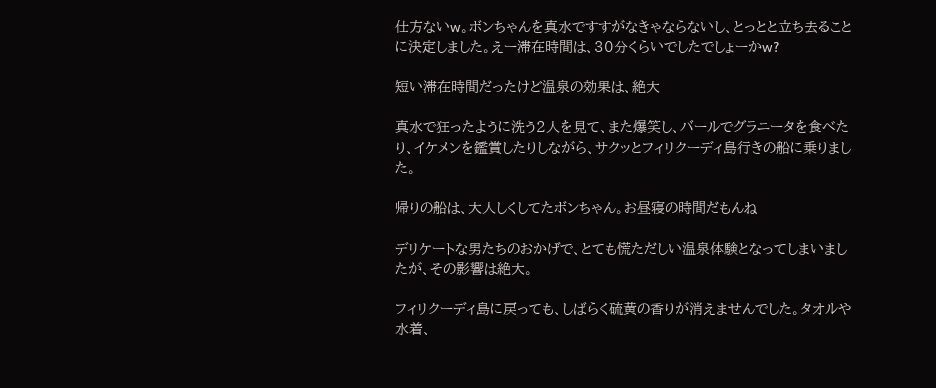仕方ないw。ボンちゃんを真水ですすがなきゃならないし、とっとと立ち去ることに決定しました。えー滞在時間は、30分くらいでしたでしょーかw?

短い滞在時間だったけど温泉の効果は、絶大

真水で狂ったように洗う2人を見て、また爆笑し、バールでグラニータを食べたり、イケメンを鑑賞したりしながら、サクッとフィリクーディ島行きの船に乗りました。

帰りの船は、大人しくしてたボンちゃん。お昼寝の時間だもんね

デリケートな男たちのおかげで、とても慌ただしい温泉体験となってしまいましたが、その影響は絶大。

フィリクーディ島に戻っても、しばらく硫黄の香りが消えませんでした。タオルや水着、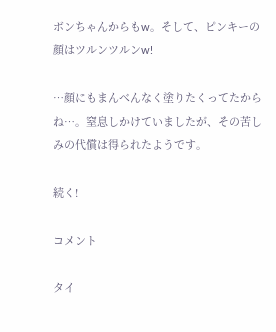ボンちゃんからもw。そして、ピンキーの顔はツルンツルンw!

…顔にもまんべんなく塗りたくってたからね…。窒息しかけていましたが、その苦しみの代償は得られたようです。

続く!

コメント

タイ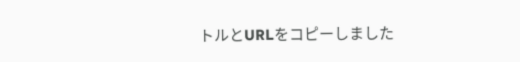トルとURLをコピーしました